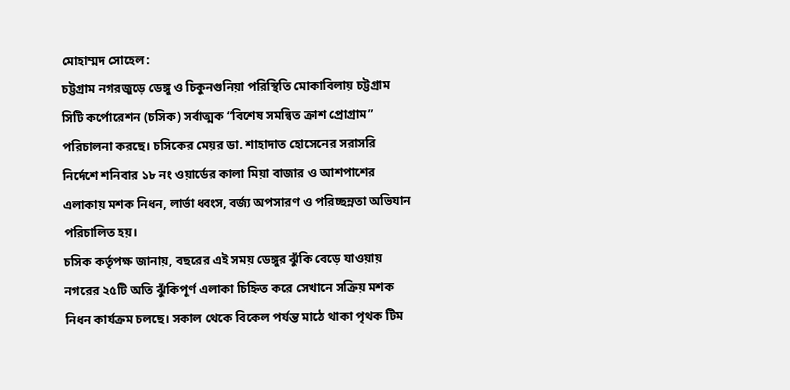মোহাম্মদ সোহেল:
চট্টগ্রাম নগরজুড়ে ডেঙ্গু ও চিকুনগুনিয়া পরিস্থিতি মোকাবিলায় চট্টগ্রাম সিটি কর্পোরেশন (চসিক) সর্বাত্মক “বিশেষ সমন্বিত ক্রাশ প্রোগ্রাম” পরিচালনা করছে। চসিকের মেয়র ডা. শাহাদাত হোসেনের সরাসরি নির্দেশে শনিবার ১৮ নং ওয়ার্ডের কালা মিয়া বাজার ও আশপাশের এলাকায় মশক নিধন, লার্ভা ধ্বংস, বর্জ্য অপসারণ ও পরিচ্ছন্নতা অভিযান পরিচালিত হয়।
চসিক কর্তৃপক্ষ জানায়, বছরের এই সময় ডেঙ্গুর ঝুঁকি বেড়ে যাওয়ায় নগরের ২৫টি অতি ঝুঁকিপূর্ণ এলাকা চিহ্নিত করে সেখানে সক্রিয় মশক নিধন কার্যক্রম চলছে। সকাল থেকে বিকেল পর্যন্ত মাঠে থাকা পৃথক টিম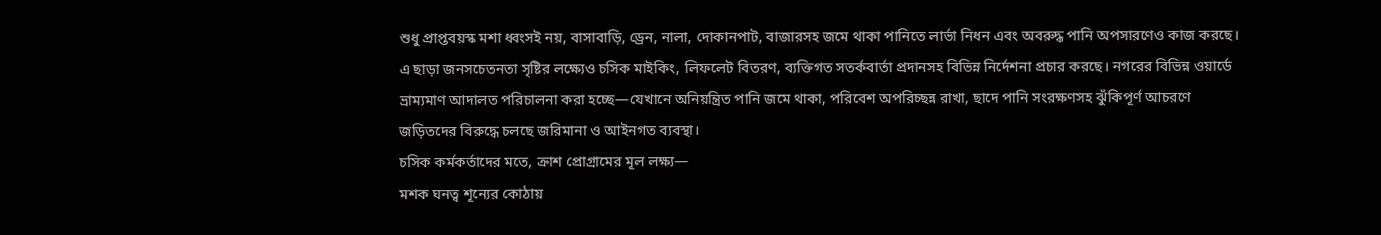শুধু প্রাপ্তবয়স্ক মশা ধ্বংসই নয়, বাসাবাড়ি, ড্রেন, নালা, দোকানপাট, বাজারসহ জমে থাকা পানিতে লার্ভা নিধন এবং অবরুদ্ধ পানি অপসারণেও কাজ করছে।
এ ছাড়া জনসচেতনতা সৃষ্টির লক্ষ্যেও চসিক মাইকিং, লিফলেট বিতরণ, ব্যক্তিগত সতর্কবার্তা প্রদানসহ বিভিন্ন নির্দেশনা প্রচার করছে। নগরের বিভিন্ন ওয়ার্ডে ভ্রাম্যমাণ আদালত পরিচালনা করা হচ্ছে—যেখানে অনিয়ন্ত্রিত পানি জমে থাকা, পরিবেশ অপরিচ্ছন্ন রাখা, ছাদে পানি সংরক্ষণসহ ঝুঁকিপূর্ণ আচরণে জড়িতদের বিরুদ্ধে চলছে জরিমানা ও আইনগত ব্যবস্থা।
চসিক কর্মকর্তাদের মতে, ক্রাশ প্রোগ্রামের মূল লক্ষ্য—
মশক ঘনত্ব শূন্যের কোঠায়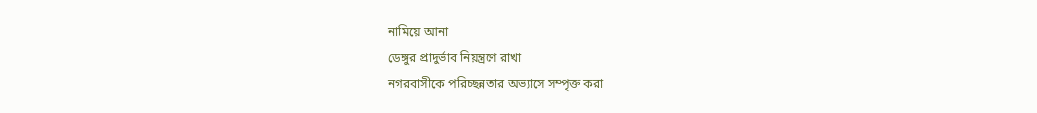নামিয়ে আনা
ডেঙ্গুর প্রাদুর্ভাব নিয়ন্ত্রণে রাখা
নগরবাসীকে পরিচ্ছন্নতার অভ্যাসে সম্পৃক্ত করা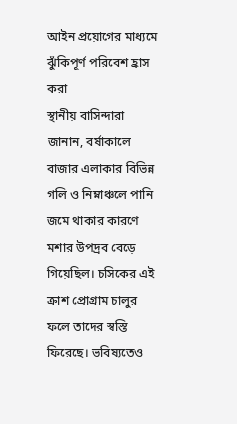আইন প্রয়োগের মাধ্যমে ঝুঁকিপূর্ণ পরিবেশ হ্রাস করা
স্থানীয় বাসিন্দারা জানান, বর্ষাকালে বাজার এলাকার বিভিন্ন গলি ও নিম্নাঞ্চলে পানি জমে থাকার কারণে মশার উপদ্রব বেড়ে গিয়েছিল। চসিকের এই ক্রাশ প্রোগ্রাম চালুর ফলে তাদের স্বস্তি ফিরেছে। ভবিষ্যতেও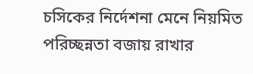চসিকের নির্দেশনা মেনে নিয়মিত পরিচ্ছন্নতা বজায় রাখার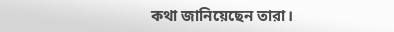কথা জানিয়েছেন তারা।